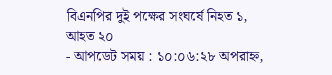বিএনপির দুই পক্ষের সংঘর্ষে নিহত ১, আহত ২০
- আপডেট সময় : ১০:০৬:২৮ অপরাহ্ন,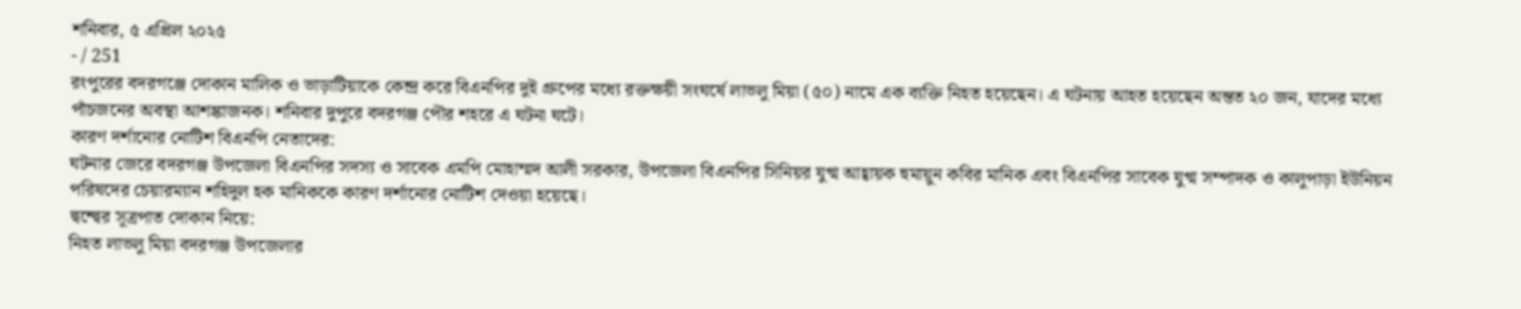শনিবার, ৫ এপ্রিল ২০২৫
- / 251
রংপুরের বদরগঞ্জে দোকান মালিক ও ভাড়াটিয়াকে কেন্দ্র করে বিএনপির দুই গ্রুপের মধ্যে রক্তক্ষয়ী সংঘর্ষে লাভলু মিয়া (৫০) নামে এক ব্যক্তি নিহত হয়েছেন। এ ঘটনায় আহত হয়েছেন অন্তত ২০ জন, যাদের মধ্যে পাঁচজনের অবস্থা আশঙ্কাজনক। শনিবার দুপুরে বদরগঞ্জ পৌর শহরে এ ঘটনা ঘটে।
কারণ দর্শানোর নোটিশ বিএনপি নেতাদের:
ঘটনার জেরে বদরগঞ্জ উপজেলা বিএনপির সদস্য ও সাবেক এমপি মোহাম্মদ আলী সরকার, উপজেলা বিএনপির সিনিয়র যুগ্ম আহ্বায়ক হুমায়ুন কবির মানিক এবং বিএনপির সাবেক যুগ্ম সম্পাদক ও কালুপাড়া ইউনিয়ন পরিষদের চেয়ারম্যান শহিদুল হক মানিককে কারণ দর্শানোর নোটিশ দেওয়া হয়েছে।
দ্বন্দ্বের সূত্রপাত দোকান নিয়ে:
নিহত লাভলু মিয়া বদরগঞ্জ উপজেলার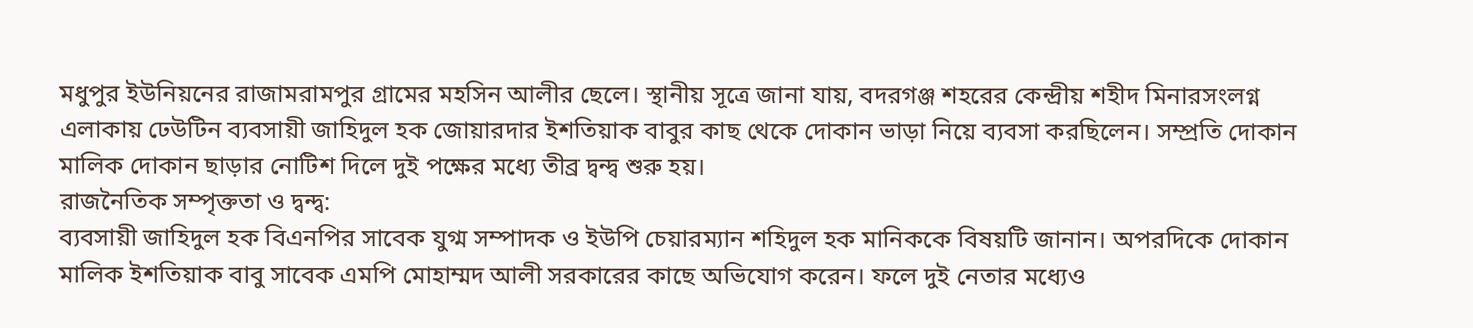মধুপুর ইউনিয়নের রাজামরামপুর গ্রামের মহসিন আলীর ছেলে। স্থানীয় সূত্রে জানা যায়, বদরগঞ্জ শহরের কেন্দ্রীয় শহীদ মিনারসংলগ্ন এলাকায় ঢেউটিন ব্যবসায়ী জাহিদুল হক জোয়ারদার ইশতিয়াক বাবুর কাছ থেকে দোকান ভাড়া নিয়ে ব্যবসা করছিলেন। সম্প্রতি দোকান মালিক দোকান ছাড়ার নোটিশ দিলে দুই পক্ষের মধ্যে তীব্র দ্বন্দ্ব শুরু হয়।
রাজনৈতিক সম্পৃক্ততা ও দ্বন্দ্ব:
ব্যবসায়ী জাহিদুল হক বিএনপির সাবেক যুগ্ম সম্পাদক ও ইউপি চেয়ারম্যান শহিদুল হক মানিককে বিষয়টি জানান। অপরদিকে দোকান মালিক ইশতিয়াক বাবু সাবেক এমপি মোহাম্মদ আলী সরকারের কাছে অভিযোগ করেন। ফলে দুই নেতার মধ্যেও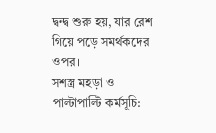দ্বন্দ্ব শুরু হয়, যার রেশ গিয়ে পড়ে সমর্থকদের ওপর।
সশস্ত্র মহড়া ও পাল্টাপাল্টি কর্মসূচি: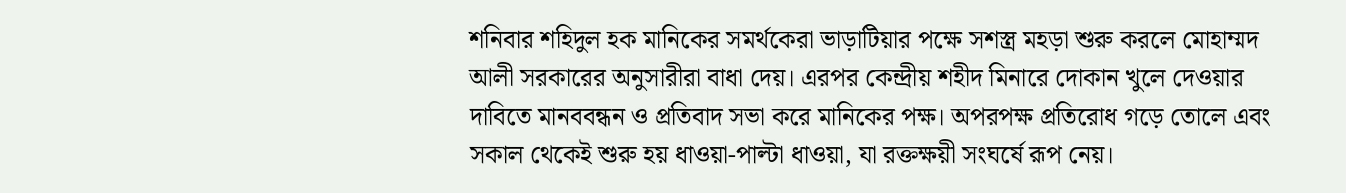শনিবার শহিদুল হক মানিকের সমর্থকেরা ভাড়াটিয়ার পক্ষে সশস্ত্র মহড়া শুরু করলে মোহাম্মদ আলী সরকারের অনুসারীরা বাধা দেয়। এরপর কেন্দ্রীয় শহীদ মিনারে দোকান খুলে দেওয়ার দাবিতে মানববন্ধন ও প্রতিবাদ সভা করে মানিকের পক্ষ। অপরপক্ষ প্রতিরোধ গড়ে তোলে এবং সকাল থেকেই শুরু হয় ধাওয়া-পাল্টা ধাওয়া, যা রক্তক্ষয়ী সংঘর্ষে রূপ নেয়।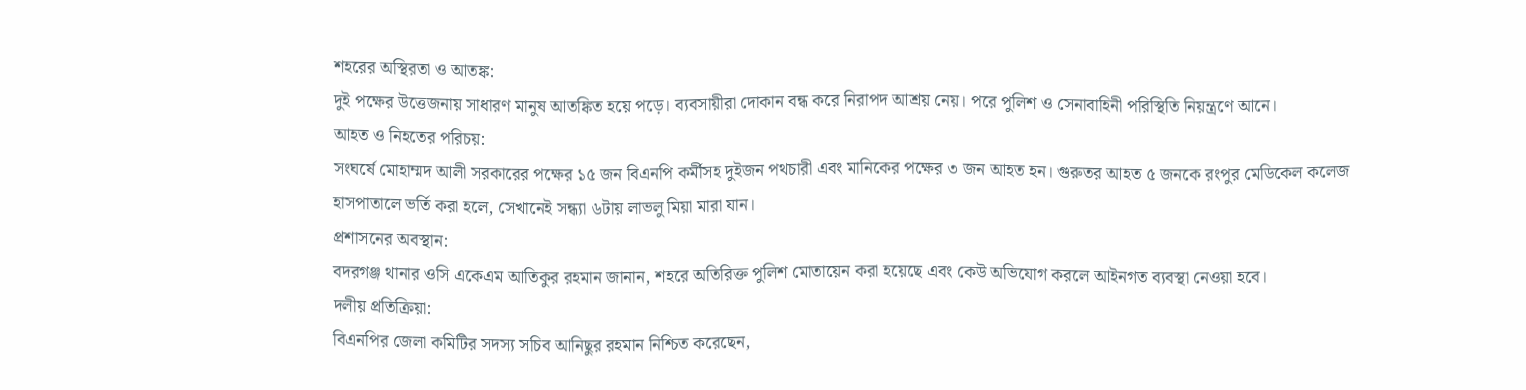শহরের অস্থিরতা ও আতঙ্ক:
দুই পক্ষের উত্তেজনায় সাধারণ মানুষ আতঙ্কিত হয়ে পড়ে। ব্যবসায়ীরা দোকান বন্ধ করে নিরাপদ আশ্রয় নেয়। পরে পুলিশ ও সেনাবাহিনী পরিস্থিতি নিয়ন্ত্রণে আনে।
আহত ও নিহতের পরিচয়:
সংঘর্ষে মোহাম্মদ আলী সরকারের পক্ষের ১৫ জন বিএনপি কর্মীসহ দুইজন পথচারী এবং মানিকের পক্ষের ৩ জন আহত হন। গুরুতর আহত ৫ জনকে রংপুর মেডিকেল কলেজ হাসপাতালে ভর্তি করা হলে, সেখানেই সন্ধ্যা ৬টায় লাভলু মিয়া মারা যান।
প্রশাসনের অবস্থান:
বদরগঞ্জ থানার ওসি একেএম আতিকুর রহমান জানান, শহরে অতিরিক্ত পুলিশ মোতায়েন করা হয়েছে এবং কেউ অভিযোগ করলে আইনগত ব্যবস্থা নেওয়া হবে।
দলীয় প্রতিক্রিয়া:
বিএনপির জেলা কমিটির সদস্য সচিব আনিছুর রহমান নিশ্চিত করেছেন,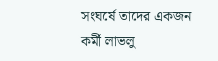সংঘর্ষে তাদের একজন কর্মী লাভলু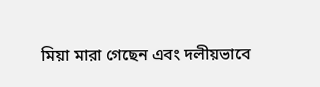মিয়া মারা গেছেন এবং দলীয়ভাবে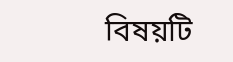বিষয়টি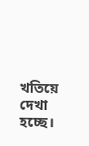খতিয়ে দেখা হচ্ছে।